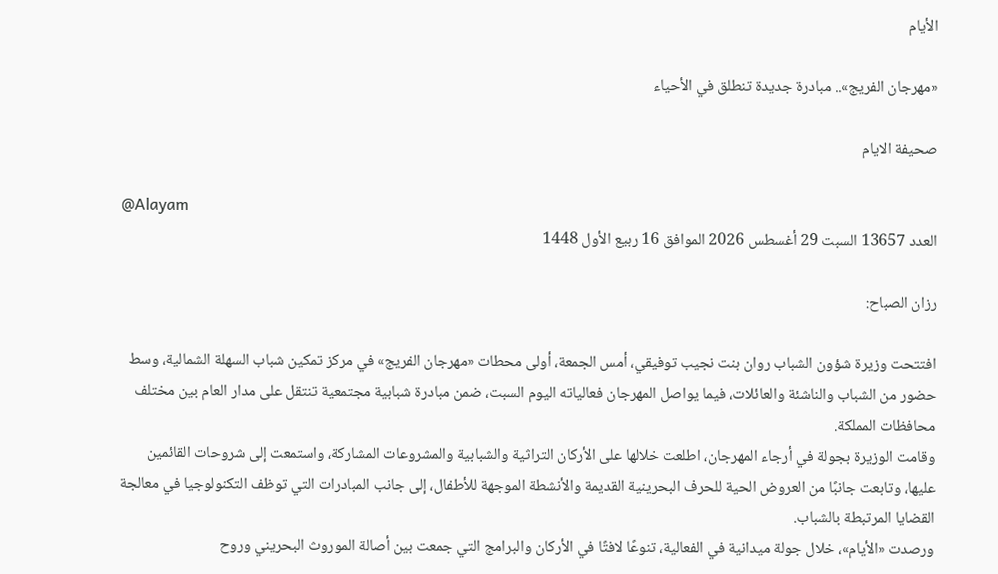الأيام

«مهرجان الفريج».. مبادرة جديدة تنطلق في الأحياء

صحيفة الايام

@Alayam
العدد 13657 السبت 29 أغسطس 2026 الموافق 16 ربيع الأول 1448

رزان الصباح:

افتتحت وزيرة شؤون الشباب روان بنت نجيب توفيقي، أمس الجمعة، أولى محطات «مهرجان الفريج» في مركز تمكين شباب السهلة الشمالية، وسط حضور من الشباب والناشئة والعائلات، فيما يواصل المهرجان فعالياته اليوم السبت، ضمن مبادرة شبابية مجتمعية تنتقل على مدار العام بين مختلف محافظات المملكة.
وقامت الوزيرة بجولة في أرجاء المهرجان، اطلعت خلالها على الأركان التراثية والشبابية والمشروعات المشاركة، واستمعت إلى شروحات القائمين عليها، وتابعت جانبًا من العروض الحية للحرف البحرينية القديمة والأنشطة الموجهة للأطفال، إلى جانب المبادرات التي توظف التكنولوجيا في معالجة القضايا المرتبطة بالشباب.
ورصدت «الأيام»، خلال جولة ميدانية في الفعالية، تنوعًا لافتًا في الأركان والبرامج التي جمعت بين أصالة الموروث البحريني وروح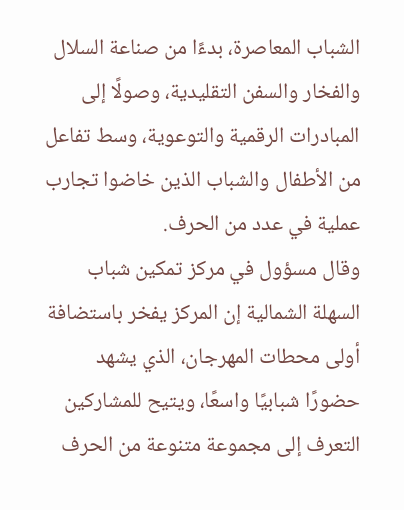الشباب المعاصرة، بدءًا من صناعة السلال والفخار والسفن التقليدية، وصولًا إلى المبادرات الرقمية والتوعوية، وسط تفاعل من الأطفال والشباب الذين خاضوا تجارب عملية في عدد من الحرف.
وقال مسؤول في مركز تمكين شباب السهلة الشمالية إن المركز يفخر باستضافة أولى محطات المهرجان، الذي يشهد حضورًا شبابيًا واسعًا، ويتيح للمشاركين التعرف إلى مجموعة متنوعة من الحرف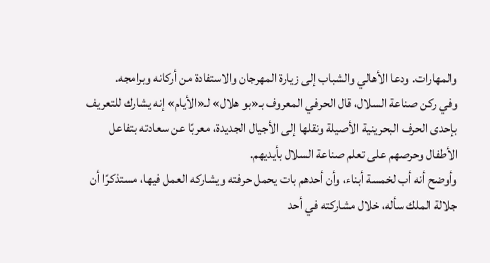والمهارات. ودعا الأهالي والشباب إلى زيارة المهرجان والاستفادة من أركانه وبرامجه.
وفي ركن صناعة السلال، قال الحرفي المعروف بـ«بو هلال» لـ«الأيام» إنه يشارك للتعريف بإحدى الحرف البحرينية الأصيلة ونقلها إلى الأجيال الجديدة، معربًا عن سعادته بتفاعل الأطفال وحرصهم على تعلم صناعة السلال بأيديهم.
وأوضح أنه أب لخمسة أبناء، وأن أحدهم بات يحمل حرفته ويشاركه العمل فيها، مستذكرًا أن جلالة الملك سأله، خلال مشاركته في أحد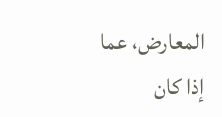المعارض، عما إذا كان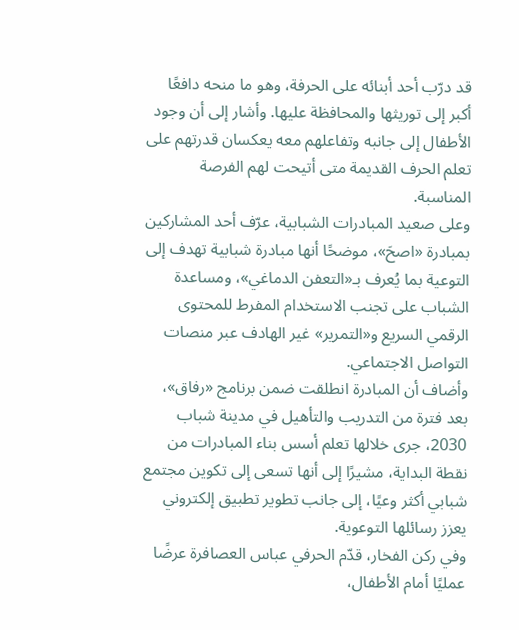قد درّب أحد أبنائه على الحرفة، وهو ما منحه دافعًا أكبر إلى توريثها والمحافظة عليها. وأشار إلى أن وجود الأطفال إلى جانبه وتفاعلهم معه يعكسان قدرتهم على تعلم الحرف القديمة متى أتيحت لهم الفرصة المناسبة.
وعلى صعيد المبادرات الشبابية، عرّف أحد المشاركين بمبادرة «اصحَ»، موضحًا أنها مبادرة شبابية تهدف إلى التوعية بما يُعرف بـ«التعفن الدماغي»، ومساعدة الشباب على تجنب الاستخدام المفرط للمحتوى الرقمي السريع و«التمرير» غير الهادف عبر منصات التواصل الاجتماعي.
وأضاف أن المبادرة انطلقت ضمن برنامج «رفاق»، بعد فترة من التدريب والتأهيل في مدينة شباب 2030، جرى خلالها تعلم أسس بناء المبادرات من نقطة البداية، مشيرًا إلى أنها تسعى إلى تكوين مجتمع شبابي أكثر وعيًا، إلى جانب تطوير تطبيق إلكتروني يعزز رسائلها التوعوية.
وفي ركن الفخار، قدّم الحرفي عباس العصافرة عرضًا عمليًا أمام الأطفال،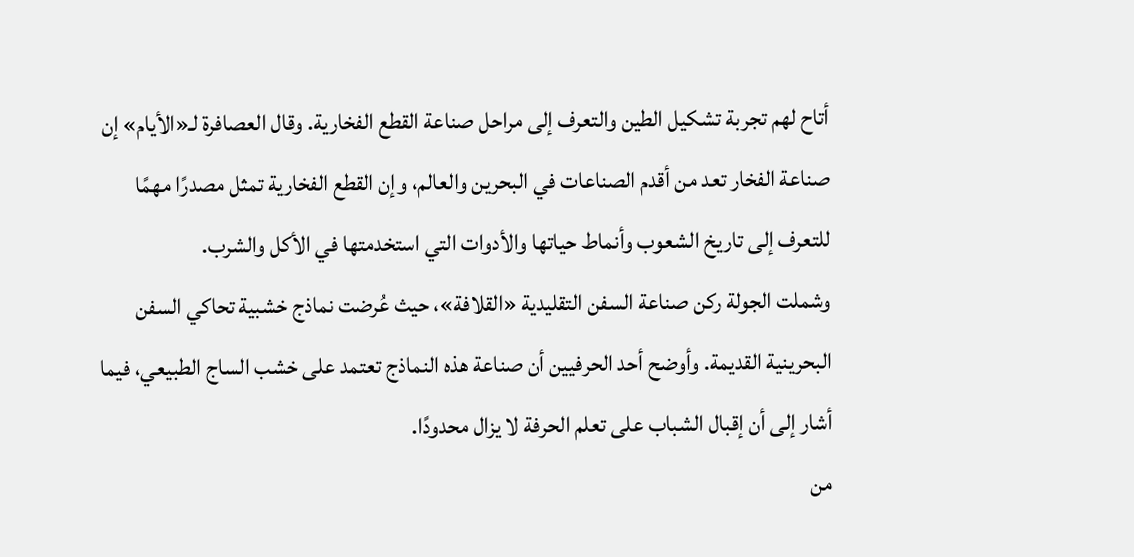أتاح لهم تجربة تشكيل الطين والتعرف إلى مراحل صناعة القطع الفخارية. وقال العصافرة لـ«الأيام» إن صناعة الفخار تعد من أقدم الصناعات في البحرين والعالم، وإن القطع الفخارية تمثل مصدرًا مهمًا للتعرف إلى تاريخ الشعوب وأنماط حياتها والأدوات التي استخدمتها في الأكل والشرب.
وشملت الجولة ركن صناعة السفن التقليدية «القلافة»، حيث عُرضت نماذج خشبية تحاكي السفن البحرينية القديمة. وأوضح أحد الحرفيين أن صناعة هذه النماذج تعتمد على خشب الساج الطبيعي، فيما أشار إلى أن إقبال الشباب على تعلم الحرفة لا يزال محدودًا.
من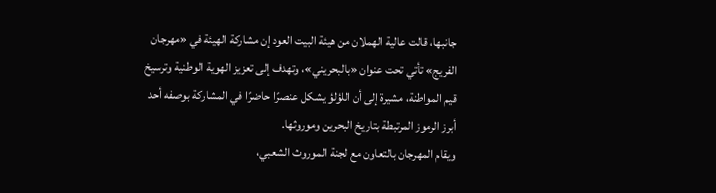جانبها، قالت عالية الهملان من هيئة البيت العود إن مشاركة الهيئة في «مهرجان الفريج» تأتي تحت عنوان «بالبحريني»، وتهدف إلى تعزيز الهوية الوطنية وترسيخ قيم المواطنة، مشيرة إلى أن اللؤلؤ يشكل عنصرًا حاضرًا في المشاركة بوصفه أحد أبرز الرموز المرتبطة بتاريخ البحرين وموروثها.
ويقام المهرجان بالتعاون مع لجنة الموروث الشعبي،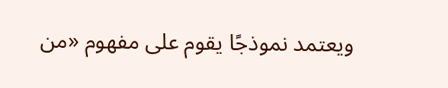ويعتمد نموذجًا يقوم على مفهوم «من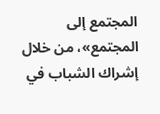المجتمع إلى المجتمع»، من خلال إشراك الشباب في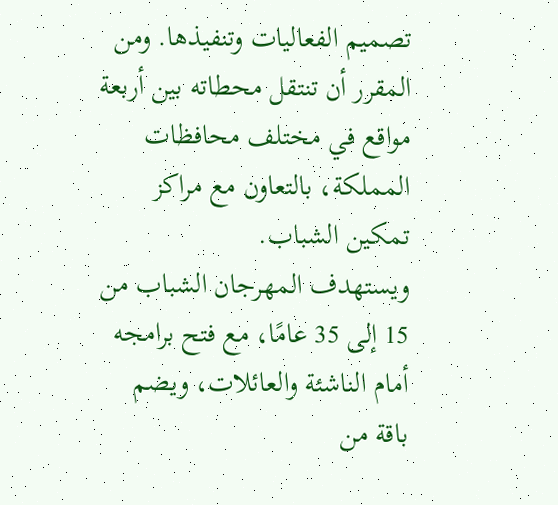تصميم الفعاليات وتنفيذها. ومن المقرر أن تنتقل محطاته بين أربعة مواقع في مختلف محافظات المملكة، بالتعاون مع مراكز تمكين الشباب.
ويستهدف المهرجان الشباب من 15 إلى 35 عامًا، مع فتح برامجه أمام الناشئة والعائلات، ويضم باقة من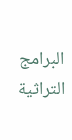البرامج التراثية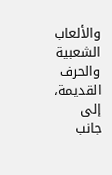والألعاب الشعبية والحرف القديمة، إلى جانب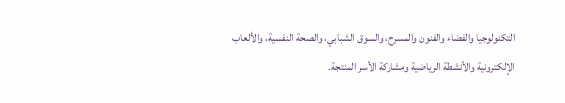التكنولوجيا والفضاء والفنون والمسرح، والسوق الشبابي، والصحة النفسية، والألعاب الإلكترونية والأنشطة الرياضية ومشاركة الأسر المنتجة.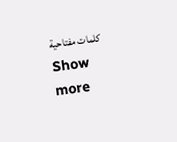كلمات مفتاحية
Show more